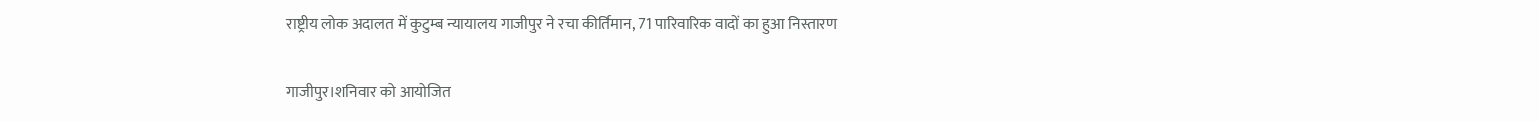राष्ट्रीय लोक अदालत में कुटुम्ब न्यायालय गाजीपुर ने रचा कीर्तिमान, 71 पारिवारिक वादों का हुआ निस्तारण

गाजीपुर।शनिवार को आयोजित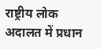राष्ट्रीय लोक अदालत में प्रधान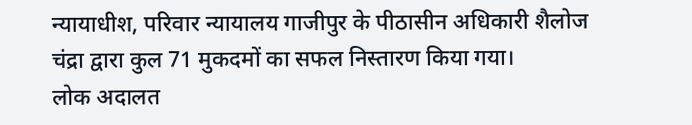न्यायाधीश, परिवार न्यायालय गाजीपुर के पीठासीन अधिकारी शैलोज चंद्रा द्वारा कुल 71 मुकदमों का सफल निस्तारण किया गया।
लोक अदालत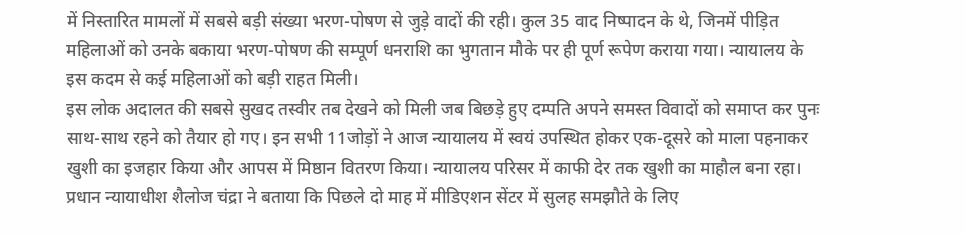में निस्तारित मामलों में सबसे बड़ी संख्या भरण-पोषण से जुड़े वादों की रही। कुल 35 वाद निष्पादन के थे, जिनमें पीड़ित महिलाओं को उनके बकाया भरण-पोषण की सम्पूर्ण धनराशि का भुगतान मौके पर ही पूर्ण रूपेण कराया गया। न्यायालय के इस कदम से कई महिलाओं को बड़ी राहत मिली।
इस लोक अदालत की सबसे सुखद तस्वीर तब देखने को मिली जब बिछड़े हुए दम्पति अपने समस्त विवादों को समाप्त कर पुनः साथ-साथ रहने को तैयार हो गए। इन सभी 11जोड़ों ने आज न्यायालय में स्वयं उपस्थित होकर एक-दूसरे को माला पहनाकर खुशी का इजहार किया और आपस में मिष्ठान वितरण किया। न्यायालय परिसर में काफी देर तक खुशी का माहौल बना रहा।
प्रधान न्यायाधीश शैलोज चंद्रा ने बताया कि पिछले दो माह में मीडिएशन सेंटर में सुलह समझौते के लिए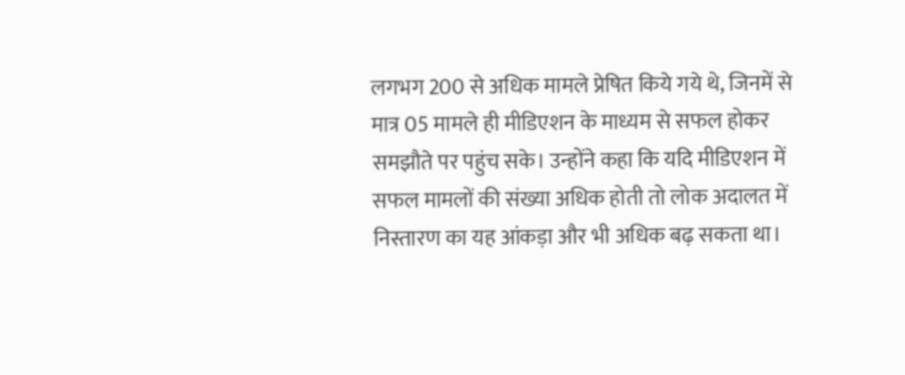लगभग 200 से अधिक मामले प्रेषित किये गये थे, जिनमें से मात्र 05 मामले ही मीडिएशन के माध्यम से सफल होकर समझौते पर पहुंच सके। उन्होंने कहा कि यदि मीडिएशन में सफल मामलों की संख्या अधिक होती तो लोक अदालत में निस्तारण का यह आंकड़ा और भी अधिक बढ़ सकता था।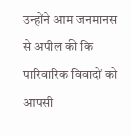उन्होंने आम जनमानस से अपील की कि पारिवारिक विवादों को आपसी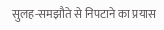सुलह-समझौते से निपटाने का प्रयास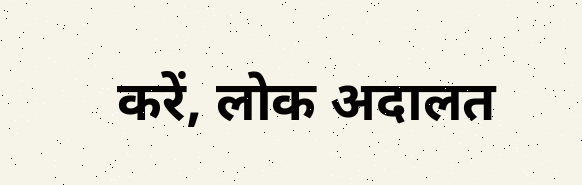करें, लोक अदालत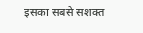इसका सबसे सशक्त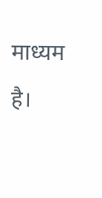माध्यम है।